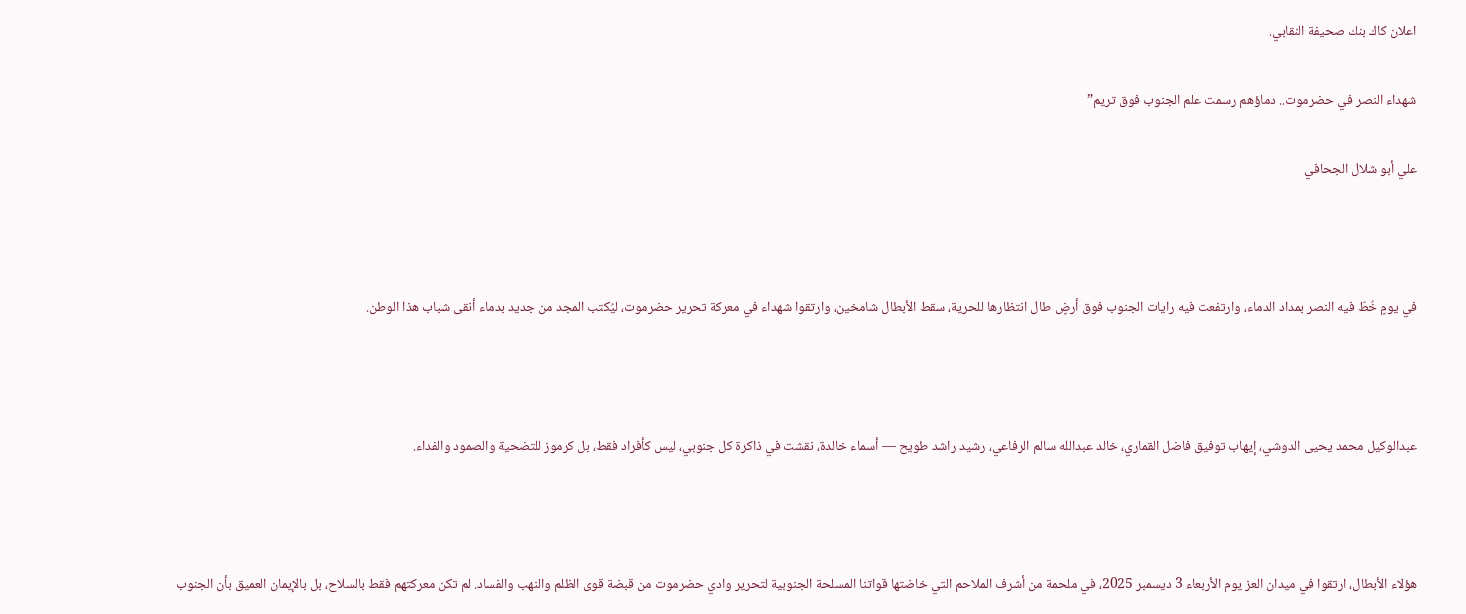اعلان كاك بنك صحيفة النقابي.

شهداء النصر في حضرموت.. دماؤهم رسمت علم الجنوب فوق تريم”

علي أبو شلال الجحافي



في يومٍ خُطّ فيه النصر بمداد الدماء، وارتفعت فيه رايات الجنوب فوق أرضٍ طال انتظارها للحرية، سقط الأبطال شامخين، وارتقوا شهداء في معركة تحرير حضرموت، ليُكتب المجد من جديد بدماء أنقى شباب هذا الوطن.



عبدالوكيل محمد يحيى الدوشي، إيهاب توفيق فاضل القماري، خالد عبدالله سالم الرفاعي، رشيد راشد طويح — أسماء خالدة، نقشت في ذاكرة كل جنوبي، ليس كأفراد فقط، بل كرموز للتضحية والصمود والفداء.



هؤلاء الأبطال، ارتقوا في ميدان العز يوم الأربعاء 3 ديسمبر 2025، في ملحمة من أشرف الملاحم التي خاضتها قواتنا المسلحة الجنوبية لتحرير وادي حضرموت من قبضة قوى الظلم والنهب والفساد. لم تكن معركتهم فقط بالسلاح، بل بالإيمان العميق بأن الجنوب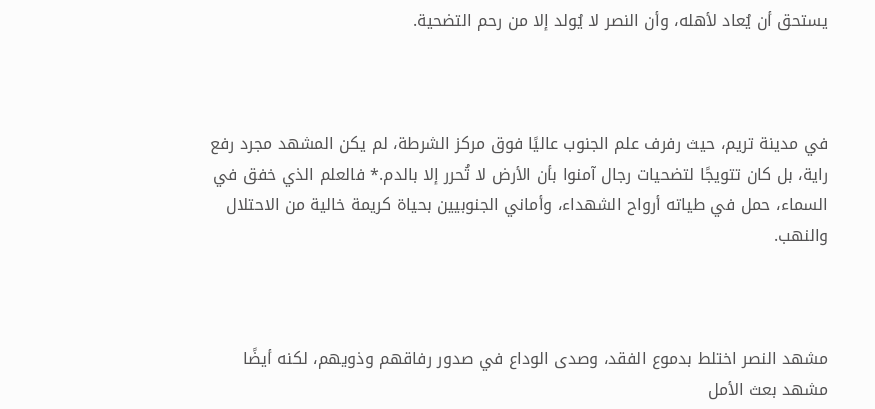يستحق أن يُعاد لأهله، وأن النصر لا يُولد إلا من رحم التضحية.



في مدينة تريم، حيث رفرف علم الجنوب عاليًا فوق مركز الشرطة، لم يكن المشهد مجرد رفع راية، بل كان تتويجًا لتضحيات رجال آمنوا بأن الأرض لا تُحرر إلا بالدم.* فالعلم الذي خفق في السماء، حمل في طياته أرواح الشهداء، وأماني الجنوبيين بحياة كريمة خالية من الاحتلال والنهب.



مشهد النصر اختلط بدموع الفقد، وصدى الوداع في صدور رفاقهم وذويهم، لكنه أيضًا مشهد بعث الأمل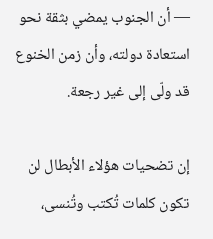— أن الجنوب يمضي بثقة نحو استعادة دولته، وأن زمن الخنوع قد ولّى إلى غير رجعة.

إن تضحيات هؤلاء الأبطال لن تكون كلمات تُكتب وتُنسى،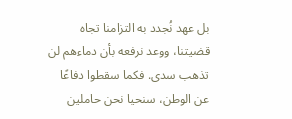بل عهد نُجدد به التزامنا تجاه قضيتنا، ووعد نرفعه بأن دماءهم لن تذهب سدى. فكما سقطوا دفاعًا عن الوطن، سنحيا نحن حاملين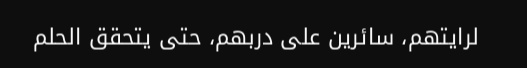لرايتهم، سائرين على دربهم، حتى يتحقق الحلم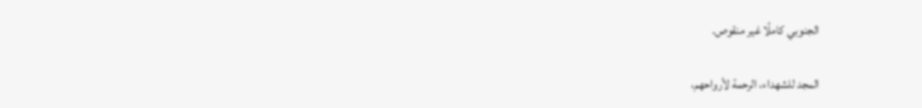الجنوبي كاملًا غير منقوص.

المجد للشهداء، الرحمة لأرواحهم،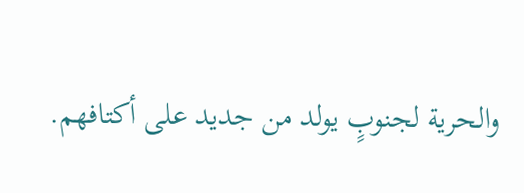والحرية لجنوبٍ يولد من جديد على أكتافهم.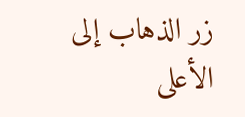زر الذهاب إلى الأعلى